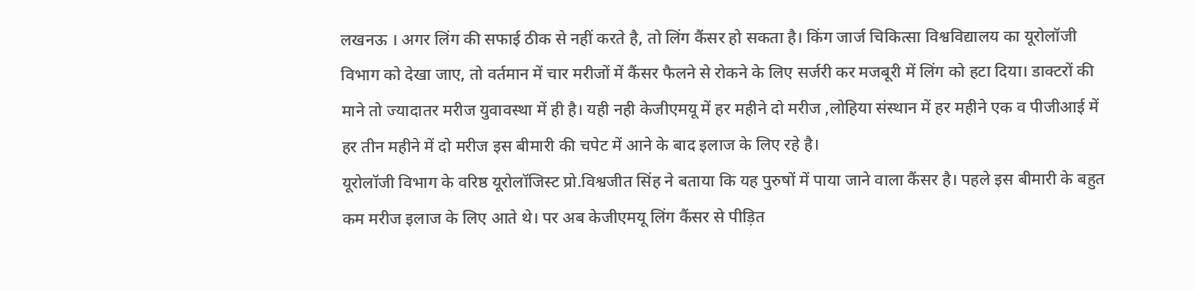लखनऊ । अगर लिंग की सफाई ठीक से नहीं करते है, तो लिंग कैंसर हो सकता है। किंग जार्ज चिकित्सा विश्वविद्यालय का यूरोलॉजी विभाग को देखा जाए, तो वर्तमान में चार मरीजों में कैंसर फैलने से रोकने के लिए सर्जरी कर मजबूरी में लिंग को हटा दिया। डाक्टरों की माने तो ज्यादातर मरीज युवावस्था में ही है। यही नही केजीएमयू में हर महीने दो मरीज ,लोहिया संस्थान में हर महीने एक व पीजीआई में हर तीन महीने में दो मरीज इस बीमारी की चपेट में आने के बाद इलाज के लिए रहे है।
यूरोलॉजी विभाग के वरिष्ठ यूरोलॉजिस्ट प्रो.विश्वजीत सिंह ने बताया कि यह पुरुषों में पाया जाने वाला कैंसर है। पहले इस बीमारी के बहुत कम मरीज इलाज के लिए आते थे। पर अब केजीएमयू लिंग कैंसर से पीड़ित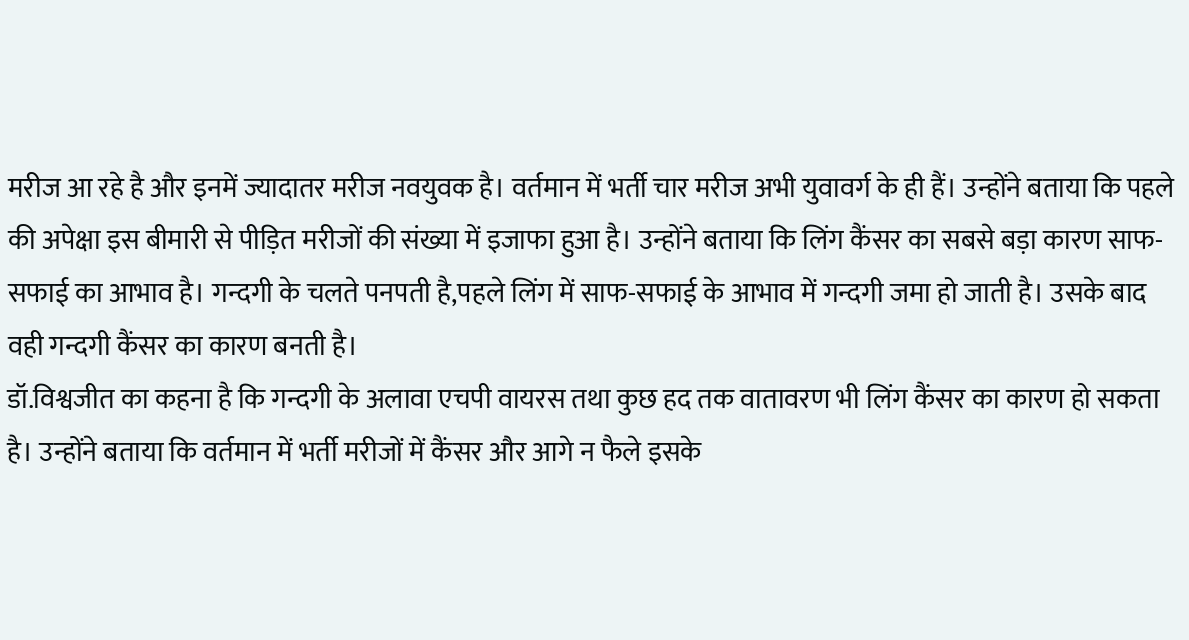मरीज आ रहे है और इनमें ज्यादातर मरीज नवयुवक है। वर्तमान में भर्ती चार मरीज अभी युवावर्ग के ही हैं। उन्होंने बताया कि पहले की अपेक्षा इस बीमारी से पीड़ित मरीजों की संख्या में इजाफा हुआ है। उन्होंने बताया कि लिंग कैंसर का सबसे बड़ा कारण साफ-सफाई का आभाव है। गन्दगी के चलते पनपती है,पहले लिंग में साफ-सफाई के आभाव में गन्दगी जमा हो जाती है। उसके बाद वही गन्दगी कैंसर का कारण बनती है।
डॉ.विश्वजीत का कहना है कि गन्दगी के अलावा एचपी वायरस तथा कुछ हद तक वातावरण भी लिंग कैंसर का कारण हो सकता है। उन्होंने बताया कि वर्तमान में भर्ती मरीजों में कैंसर और आगे न फैले इसके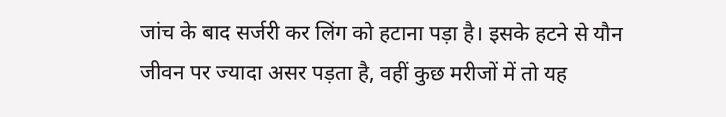जांच के बाद सर्जरी कर लिंग को हटाना पड़ा है। इसके हटने से यौन जीवन पर ज्यादा असर पड़ता है, वहीं कुछ मरीजों में तो यह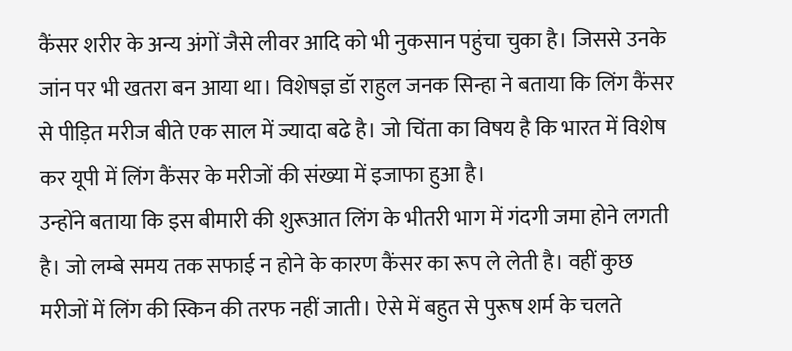कैंसर शरीर के अन्य अंगों जैसे लीवर आदि को भी नुकसान पहुंचा चुका है। जिससे उनके जांन पर भी खतरा बन आया था। विशेषज्ञ डॉ राहुल जनक सिन्हा ने बताया कि लिंग कैंसर से पीड़ित मरीज बीते एक साल में ज्यादा बढे है। जो चिंता का विषय है कि भारत में विशेष कर यूपी में लिंग कैंसर के मरीजों की संख्या में इजाफा हुआ है।
उन्होंने बताया कि इस बीमारी की शुरूआत लिंग के भीतरी भाग में गंदगी जमा होने लगती है। जो लम्बे समय तक सफाई न होने के कारण कैंसर का रूप ले लेती है। वहीं कुछ मरीजों में लिंग की स्किन की तरफ नहीं जाती। ऐसे में बहुत से पुरूष शर्म के चलते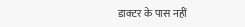डाक्टर के पास नहीं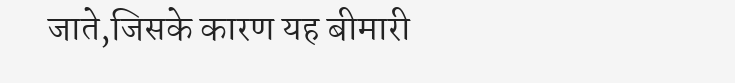जाते,जिसके कारण यह बीमारी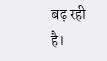बढ़ रही है।